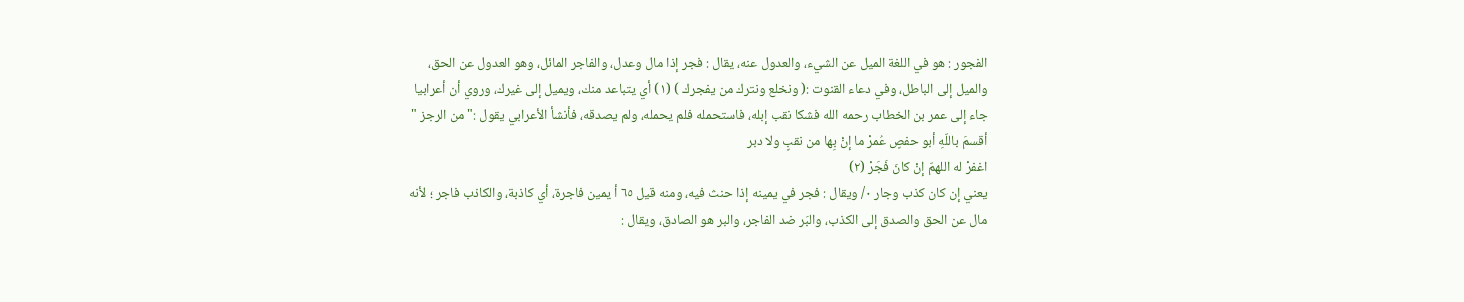الفجور : هو في اللغة الميل عن الشيء، والعدول عنه، يقال : فجر إذا مال وعدل، والفاجر المائل، وهو العدول عن الحق، والميل إلى الباطل، وفي دعاء القنوت :( ونخلع ونترك من يفجرك ) (١) أي يتباعد منك، ويميل إلى غيرك، وروي أن أعرابيا جاء إلى عمر بن الخطاب رحمه الله فشكا نقب إبله، فاستحمله فلم يحمله، ولم يصدقه، فأنشأ الأعرابي يقول :" من الرجز "
أقسمَ باللّهِ أبو حفصٍ عُمرْ ما إنْ بِها من نقبٍ ولا دبر
اغفرْ له اللهمّ إنْ كانَ فَجَرْ (٢)
يعني إن كان كذب وجار ٠/ ويقال : فجر في يمينه إذا حنث فيه، ومنه قيل ٦٥ أ يمين فاجرة، أي كاذبة، والكاذب فاجر ؛ لأنه مال عن الحق والصدق إلى الكذب، والبَر ضد الفاجر، والبر هو الصادق، ويقال :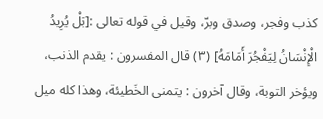كذب وفجر، وصدق وبرّ، وقيل في قوله تعالى :[بَلْ يُرِيدُ الْإِنْسَانُ لِيَفْجُرَ أَمَامَهُ] (٣) قال المفسرون : يقدم الذنب، ويؤخر التوبة، وقال آخرون : يتمنى الخَطيئة، وهذا كله ميل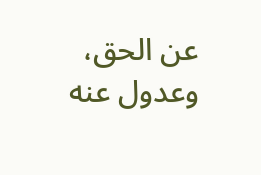عن الحق، وعدول عنه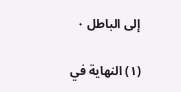إلى الباطل ٠

(١) النهاية في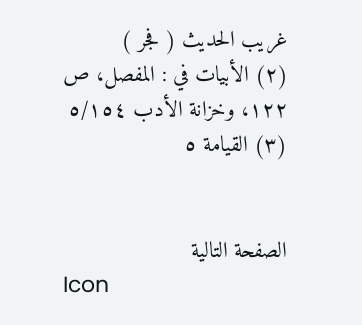غريب الحديث ( فجر )
(٢) الأبيات في : المفصل، ص ١٢٢، وخزانة الأدب ٥/١٥٤
(٣) القيامة ٥


الصفحة التالية
Icon